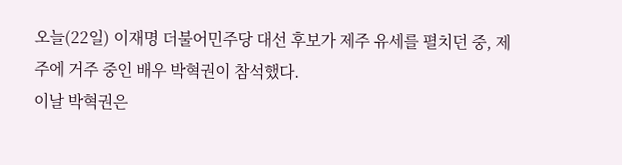오늘(22일) 이재명 더불어민주당 대선 후보가 제주 유세를 펼치던 중, 제주에 거주 중인 배우 박혁권이 참석했다.
이날 박혁권은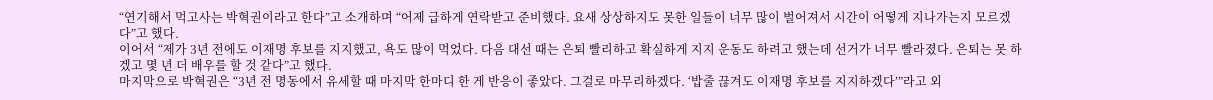“연기해서 먹고사는 박혁권이라고 한다”고 소개하며 “어제 급하게 연락받고 준비했다. 요새 상상하지도 못한 일들이 너무 많이 벌어져서 시간이 어떻게 지나가는지 모르겠다”고 했다.
이어서 “제가 3년 전에도 이재명 후보를 지지했고, 욕도 많이 먹었다. 다음 대선 때는 은퇴 빨리하고 확실하게 지지 운동도 하려고 했는데 선거가 너무 빨라졌다. 은퇴는 못 하겠고 몇 년 더 배우를 할 것 같다”고 했다.
마지막으로 박혁권은 “3년 전 명동에서 유세할 때 마지막 한마디 한 게 반응이 좋았다. 그걸로 마무리하겠다. ‘밥줄 끊겨도 이재명 후보를 지지하겠다’”라고 외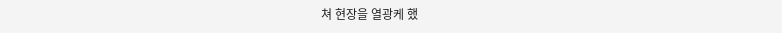쳐 현장을 열광케 했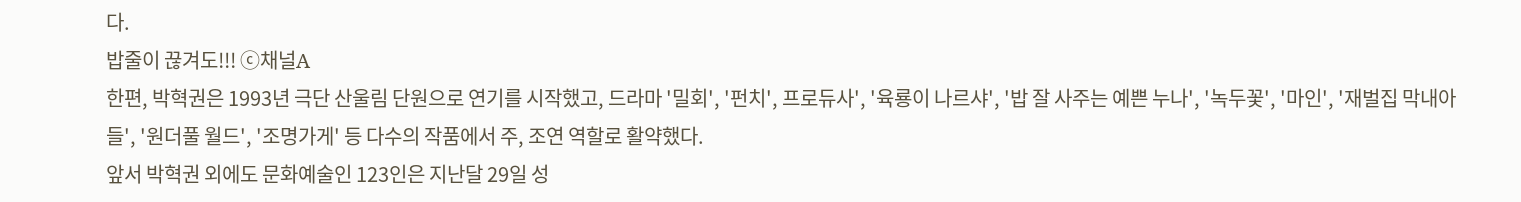다.
밥줄이 끊겨도!!! ⓒ채널A
한편, 박혁권은 1993년 극단 산울림 단원으로 연기를 시작했고, 드라마 '밀회', '펀치', 프로듀사', '육룡이 나르샤', '밥 잘 사주는 예쁜 누나', '녹두꽃', '마인', '재벌집 막내아들', '원더풀 월드', '조명가게' 등 다수의 작품에서 주, 조연 역할로 활약했다.
앞서 박혁권 외에도 문화예술인 123인은 지난달 29일 성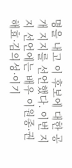명을 내고 이 후보에 대한 공개 지지를 선언했다. 이번 지지 선언에는 배우 이원종·권해효·김의성·이기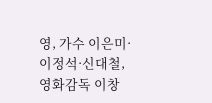영, 가수 이은미·이정석·신대철, 영화감독 이창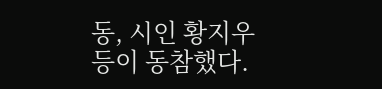동, 시인 황지우 등이 동참했다.